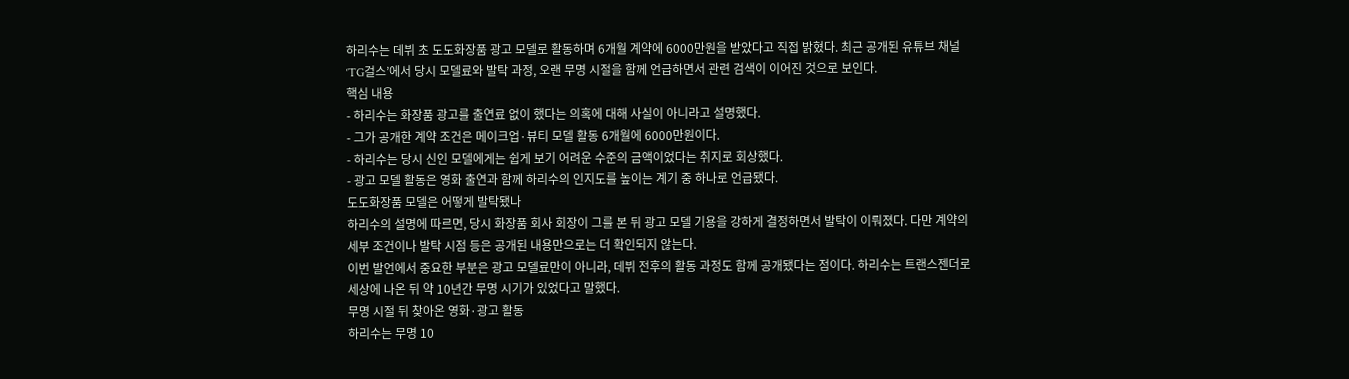하리수는 데뷔 초 도도화장품 광고 모델로 활동하며 6개월 계약에 6000만원을 받았다고 직접 밝혔다. 최근 공개된 유튜브 채널 ‘TG걸스’에서 당시 모델료와 발탁 과정, 오랜 무명 시절을 함께 언급하면서 관련 검색이 이어진 것으로 보인다.
핵심 내용
- 하리수는 화장품 광고를 출연료 없이 했다는 의혹에 대해 사실이 아니라고 설명했다.
- 그가 공개한 계약 조건은 메이크업·뷰티 모델 활동 6개월에 6000만원이다.
- 하리수는 당시 신인 모델에게는 쉽게 보기 어려운 수준의 금액이었다는 취지로 회상했다.
- 광고 모델 활동은 영화 출연과 함께 하리수의 인지도를 높이는 계기 중 하나로 언급됐다.
도도화장품 모델은 어떻게 발탁됐나
하리수의 설명에 따르면, 당시 화장품 회사 회장이 그를 본 뒤 광고 모델 기용을 강하게 결정하면서 발탁이 이뤄졌다. 다만 계약의 세부 조건이나 발탁 시점 등은 공개된 내용만으로는 더 확인되지 않는다.
이번 발언에서 중요한 부분은 광고 모델료만이 아니라, 데뷔 전후의 활동 과정도 함께 공개됐다는 점이다. 하리수는 트랜스젠더로 세상에 나온 뒤 약 10년간 무명 시기가 있었다고 말했다.
무명 시절 뒤 찾아온 영화·광고 활동
하리수는 무명 10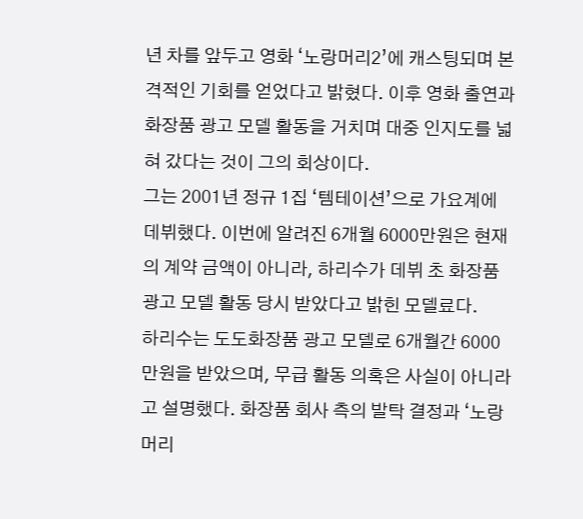년 차를 앞두고 영화 ‘노랑머리2’에 캐스팅되며 본격적인 기회를 얻었다고 밝혔다. 이후 영화 출연과 화장품 광고 모델 활동을 거치며 대중 인지도를 넓혀 갔다는 것이 그의 회상이다.
그는 2001년 정규 1집 ‘템테이션’으로 가요계에 데뷔했다. 이번에 알려진 6개월 6000만원은 현재의 계약 금액이 아니라, 하리수가 데뷔 초 화장품 광고 모델 활동 당시 받았다고 밝힌 모델료다.
하리수는 도도화장품 광고 모델로 6개월간 6000만원을 받았으며, 무급 활동 의혹은 사실이 아니라고 설명했다. 화장품 회사 측의 발탁 결정과 ‘노랑머리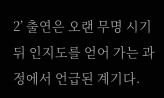2’ 출연은 오랜 무명 시기 뒤 인지도를 얻어 가는 과정에서 언급된 계기다.